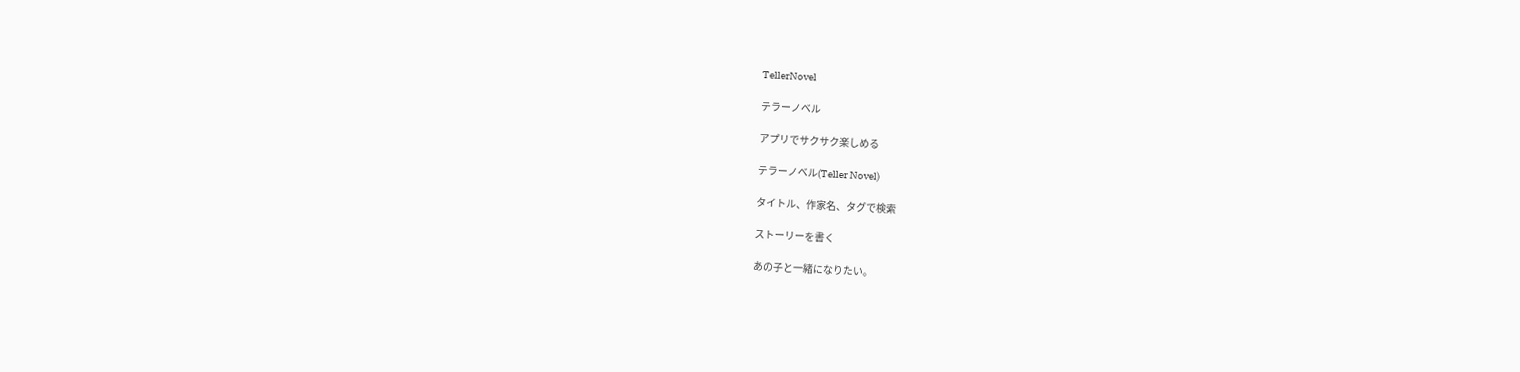TellerNovel

テラーノベル

アプリでサクサク楽しめる

テラーノベル(Teller Novel)

タイトル、作家名、タグで検索

ストーリーを書く

あの子と一緒になりたい。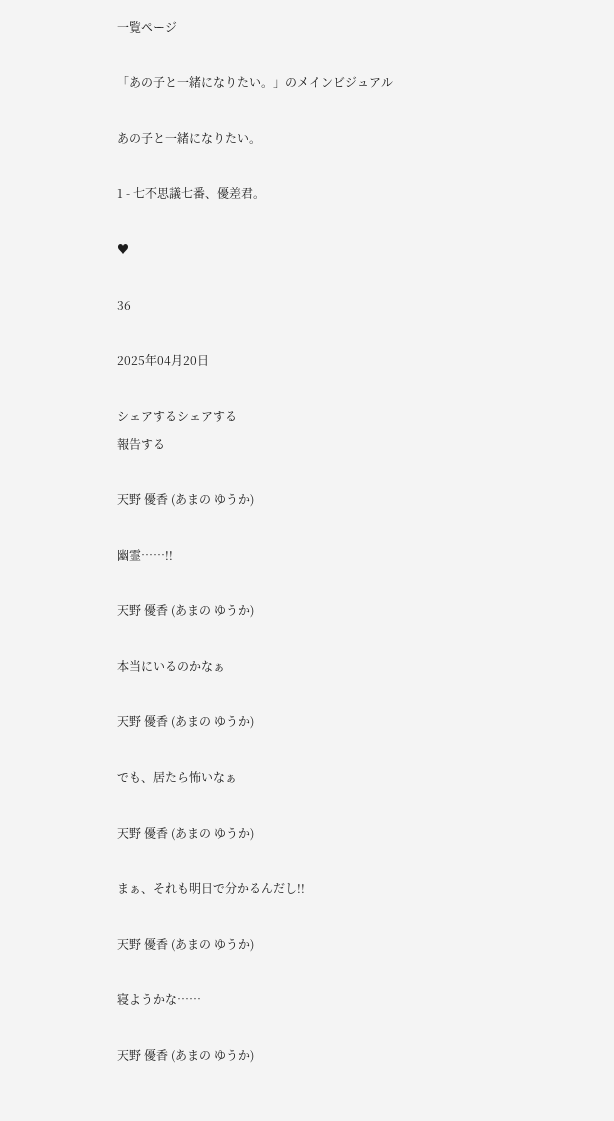一覧ページ

「あの子と一緒になりたい。」のメインビジュアル

あの子と一緒になりたい。

1 - 七不思議七番、優差君。

♥

36

2025年04月20日

シェアするシェアする
報告する

天野 優香 (あまの ゆうか)

幽霊……!!

天野 優香 (あまの ゆうか)

本当にいるのかなぁ

天野 優香 (あまの ゆうか)

でも、居たら怖いなぁ

天野 優香 (あまの ゆうか)

まぁ、それも明日で分かるんだし!!

天野 優香 (あまの ゆうか)

寝ようかな……

天野 優香 (あまの ゆうか)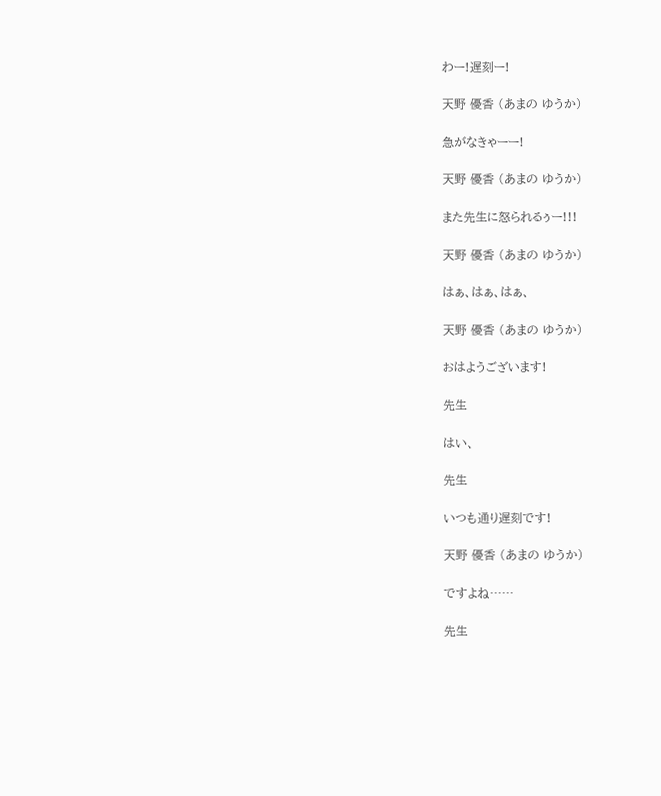わー!遅刻ー!

天野 優香 (あまの ゆうか)

急がなきゃーー!

天野 優香 (あまの ゆうか)

また先生に怒られるぅー!!!

天野 優香 (あまの ゆうか)

はぁ、はぁ、はぁ、

天野 優香 (あまの ゆうか)

おはようございます!

先生

はい、

先生

いつも通り遅刻です!

天野 優香 (あまの ゆうか)

ですよね……

先生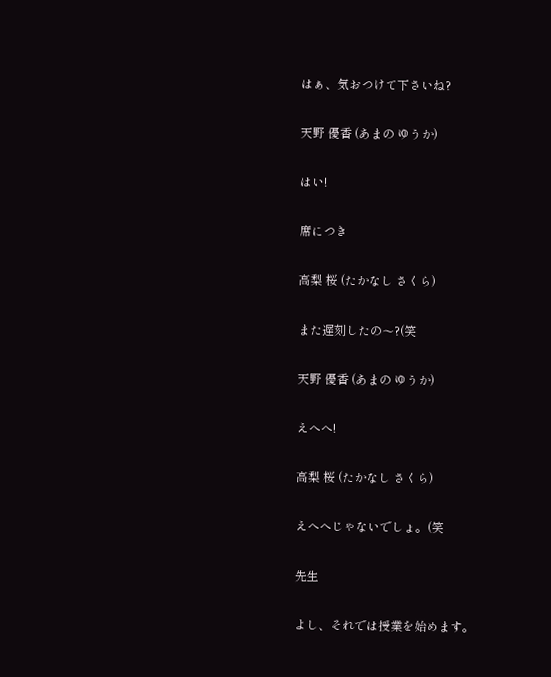はぁ、気おつけて下さいね?

天野 優香 (あまの ゆうか)

はい!

席につき

高梨 桜 (たかなし さくら)

また遅刻したの〜?(笑

天野 優香 (あまの ゆうか)

えへへ!

高梨 桜 (たかなし さくら)

えへへじゃないでしょ。(笑

先生

よし、それでは授業を始めます。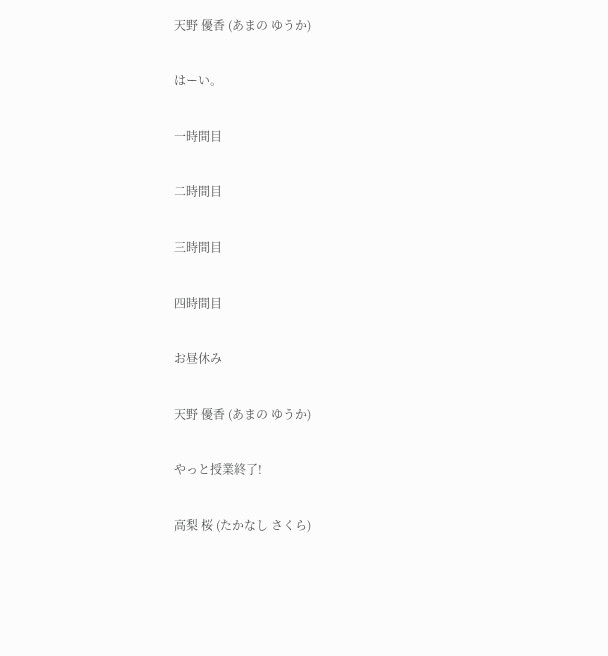天野 優香 (あまの ゆうか)

はーい。

一時間目

二時間目

三時間目

四時間目

お昼休み

天野 優香 (あまの ゆうか)

やっと授業終了!

高梨 桜 (たかなし さくら)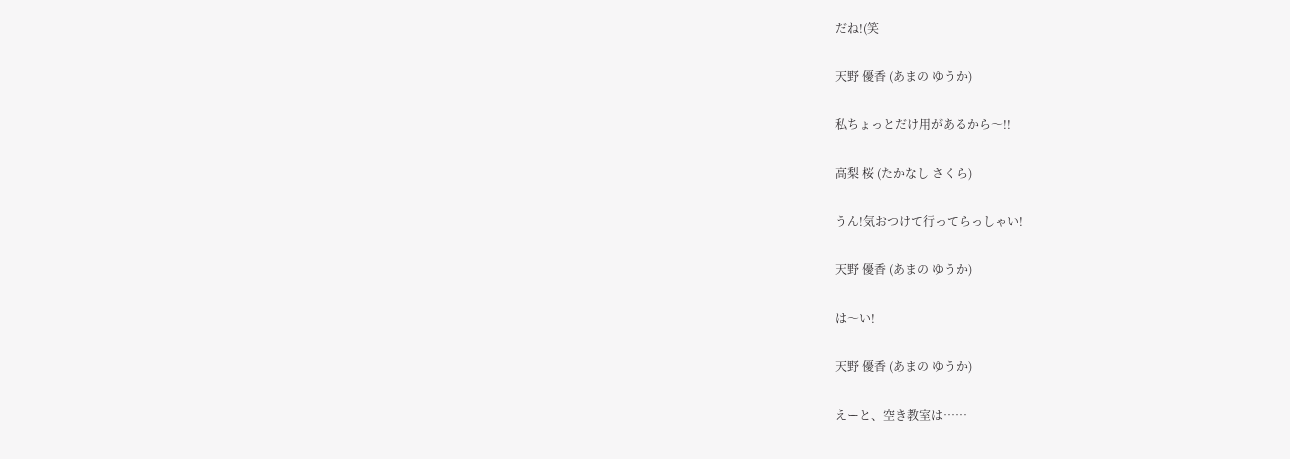だね!(笑

天野 優香 (あまの ゆうか)

私ちょっとだけ用があるから〜!!

高梨 桜 (たかなし さくら)

うん!気おつけて行ってらっしゃい!

天野 優香 (あまの ゆうか)

は〜い!

天野 優香 (あまの ゆうか)

えーと、空き教室は……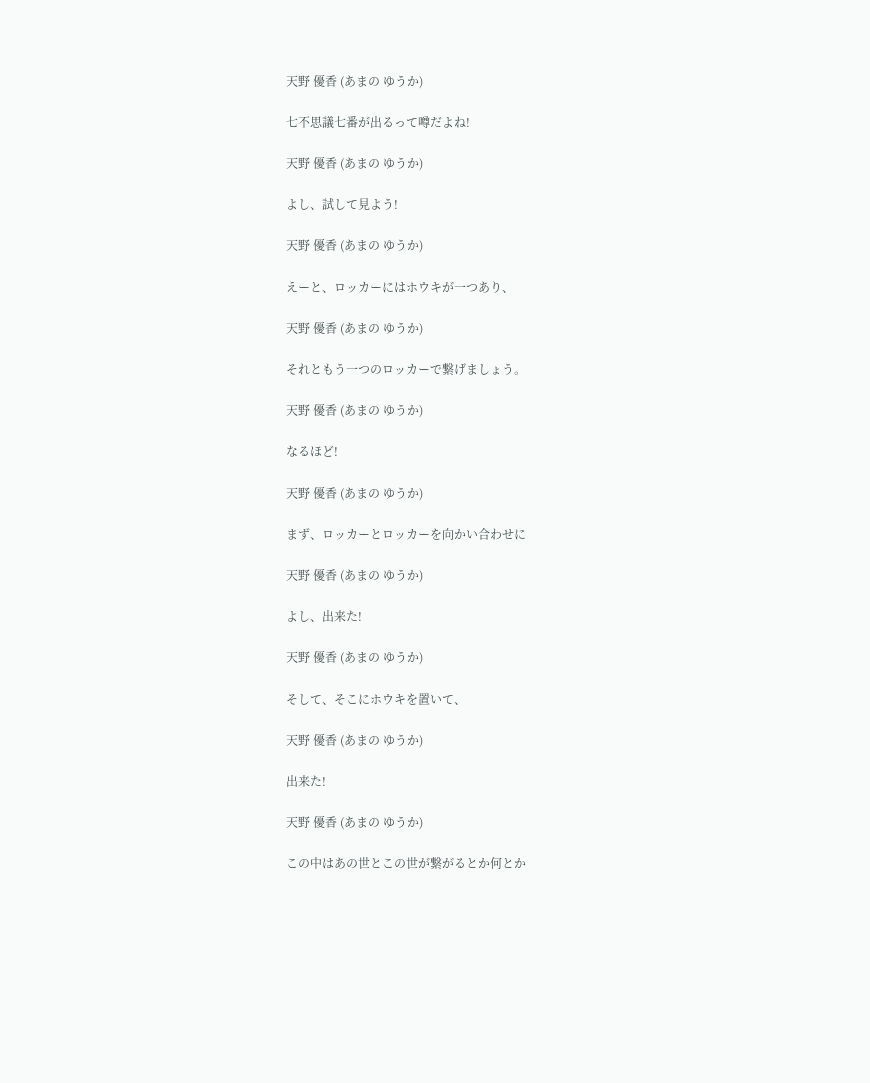天野 優香 (あまの ゆうか)

七不思議七番が出るって噂だよね!

天野 優香 (あまの ゆうか)

よし、試して見よう!

天野 優香 (あまの ゆうか)

えーと、ロッカーにはホウキが一つあり、

天野 優香 (あまの ゆうか)

それともう一つのロッカーで繋げましょう。

天野 優香 (あまの ゆうか)

なるほど!

天野 優香 (あまの ゆうか)

まず、ロッカーとロッカーを向かい合わせに

天野 優香 (あまの ゆうか)

よし、出来た!

天野 優香 (あまの ゆうか)

そして、そこにホウキを置いて、

天野 優香 (あまの ゆうか)

出来た!

天野 優香 (あまの ゆうか)

この中はあの世とこの世が繋がるとか何とか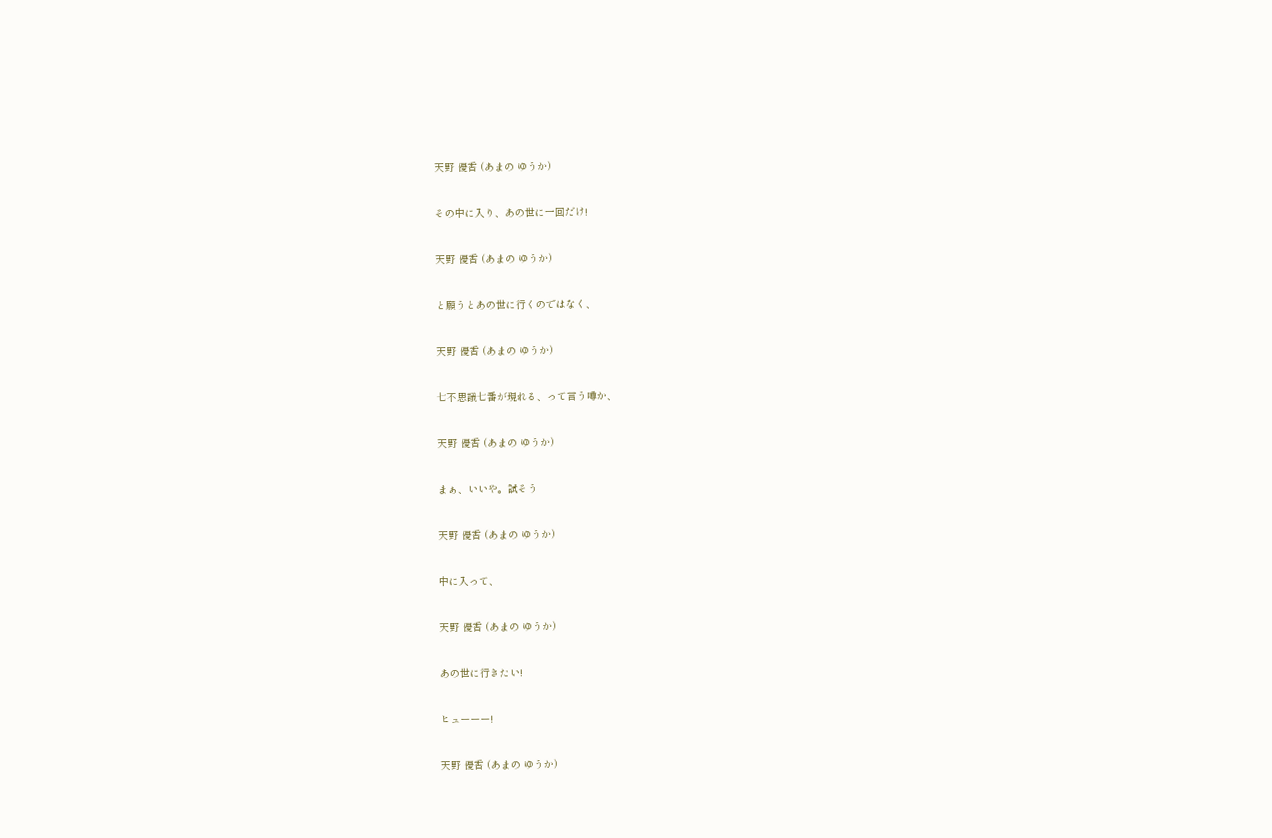天野 優香 (あまの ゆうか)

その中に入り、あの世に一回だけ!

天野 優香 (あまの ゆうか)

と願うとあの世に行くのではなく、

天野 優香 (あまの ゆうか)

七不思議七番が現れる、って言う噂か、

天野 優香 (あまの ゆうか)

まぁ、いいや。試そう

天野 優香 (あまの ゆうか)

中に入って、

天野 優香 (あまの ゆうか)

あの世に行きたい!

ヒューーー!

天野 優香 (あまの ゆうか)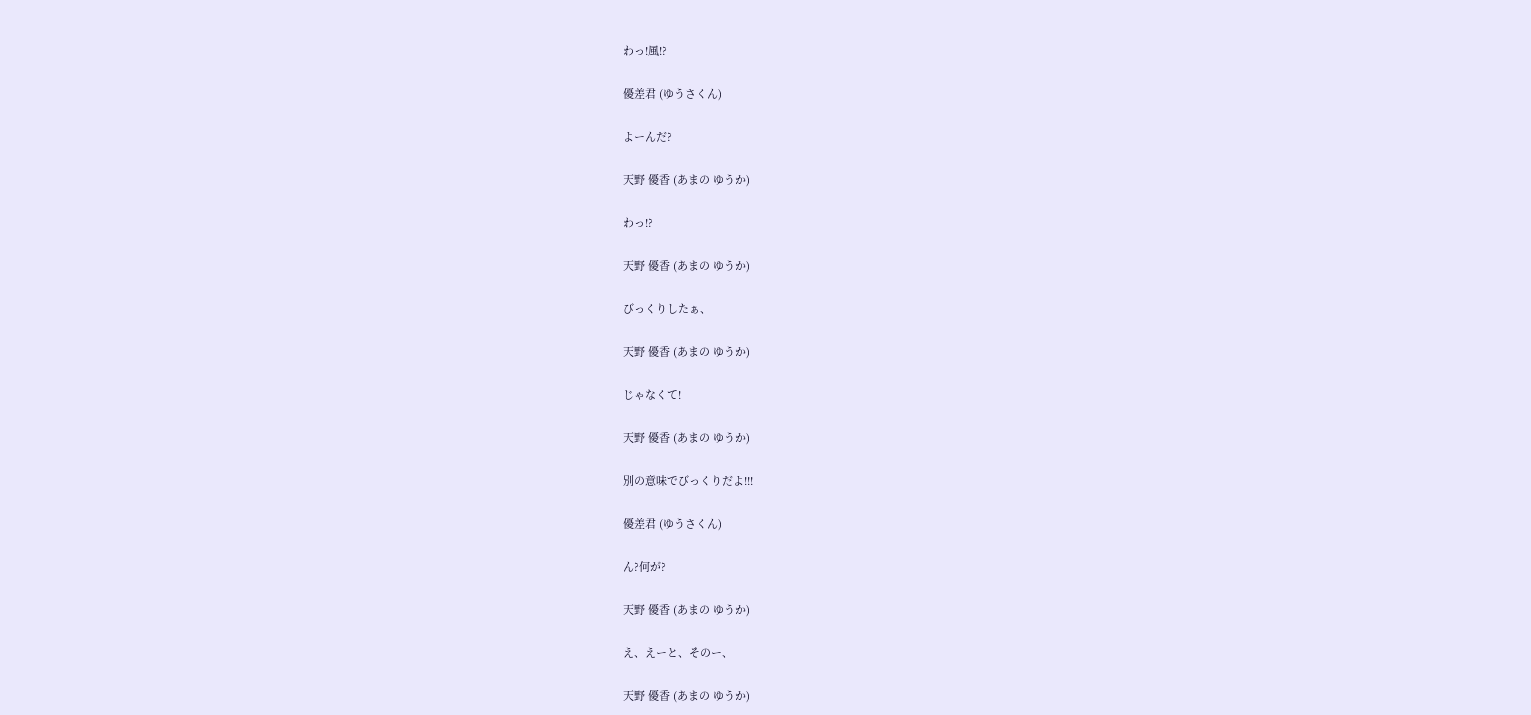わっ!風!?

優差君 (ゆうさくん)

よーんだ?

天野 優香 (あまの ゆうか)

わっ!?

天野 優香 (あまの ゆうか)

びっくりしたぁ、

天野 優香 (あまの ゆうか)

じゃなくて!

天野 優香 (あまの ゆうか)

別の意味でびっくりだよ!!!

優差君 (ゆうさくん)

ん?何が?

天野 優香 (あまの ゆうか)

え、えーと、そのー、

天野 優香 (あまの ゆうか)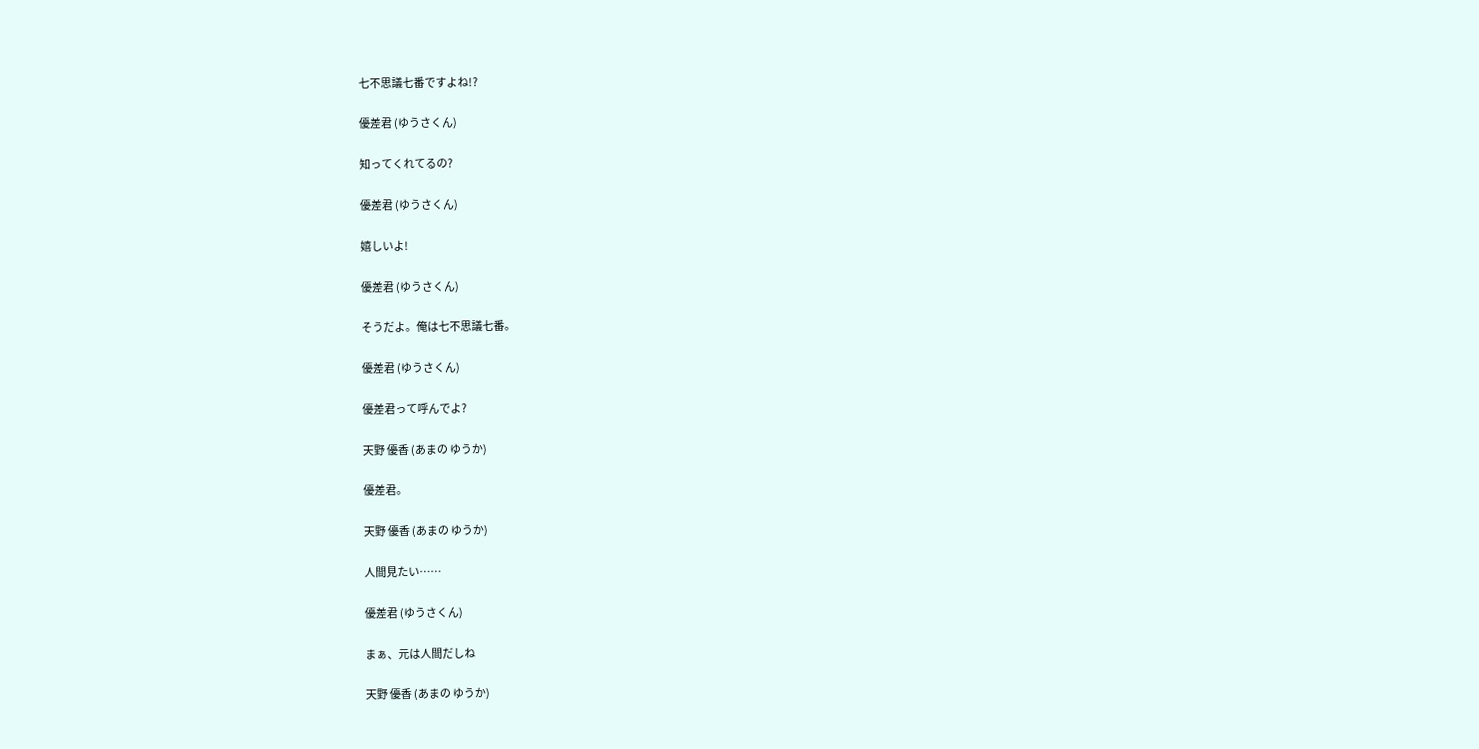七不思議七番ですよね!?

優差君 (ゆうさくん)

知ってくれてるの?

優差君 (ゆうさくん)

嬉しいよ!

優差君 (ゆうさくん)

そうだよ。俺は七不思議七番。

優差君 (ゆうさくん)

優差君って呼んでよ?

天野 優香 (あまの ゆうか)

優差君。

天野 優香 (あまの ゆうか)

人間見たい……

優差君 (ゆうさくん)

まぁ、元は人間だしね

天野 優香 (あまの ゆうか)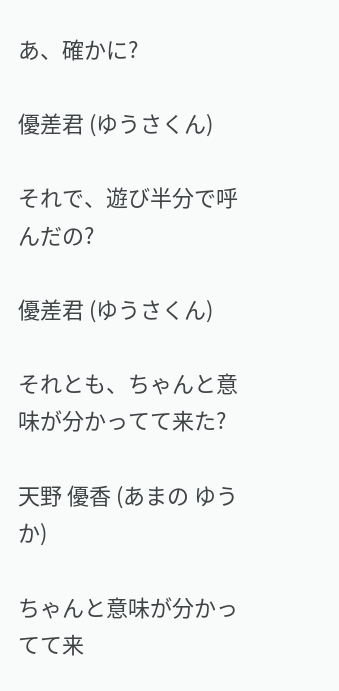あ、確かに?

優差君 (ゆうさくん)

それで、遊び半分で呼んだの?

優差君 (ゆうさくん)

それとも、ちゃんと意味が分かってて来た?

天野 優香 (あまの ゆうか)

ちゃんと意味が分かってて来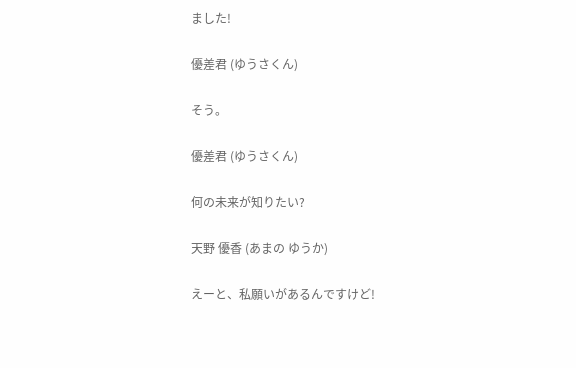ました!

優差君 (ゆうさくん)

そう。

優差君 (ゆうさくん)

何の未来が知りたい?

天野 優香 (あまの ゆうか)

えーと、私願いがあるんですけど!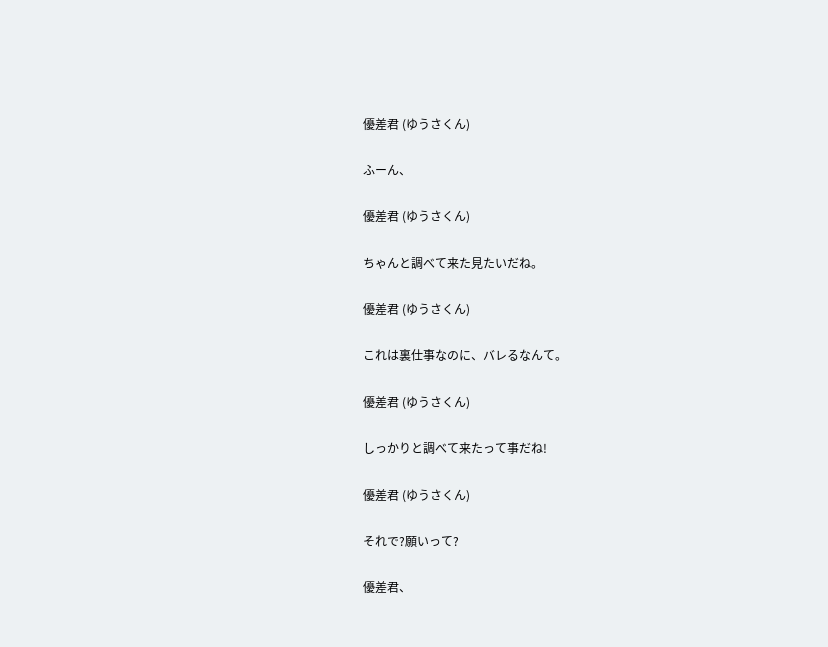優差君 (ゆうさくん)

ふーん、

優差君 (ゆうさくん)

ちゃんと調べて来た見たいだね。

優差君 (ゆうさくん)

これは裏仕事なのに、バレるなんて。

優差君 (ゆうさくん)

しっかりと調べて来たって事だね!

優差君 (ゆうさくん)

それで?願いって?

優差君、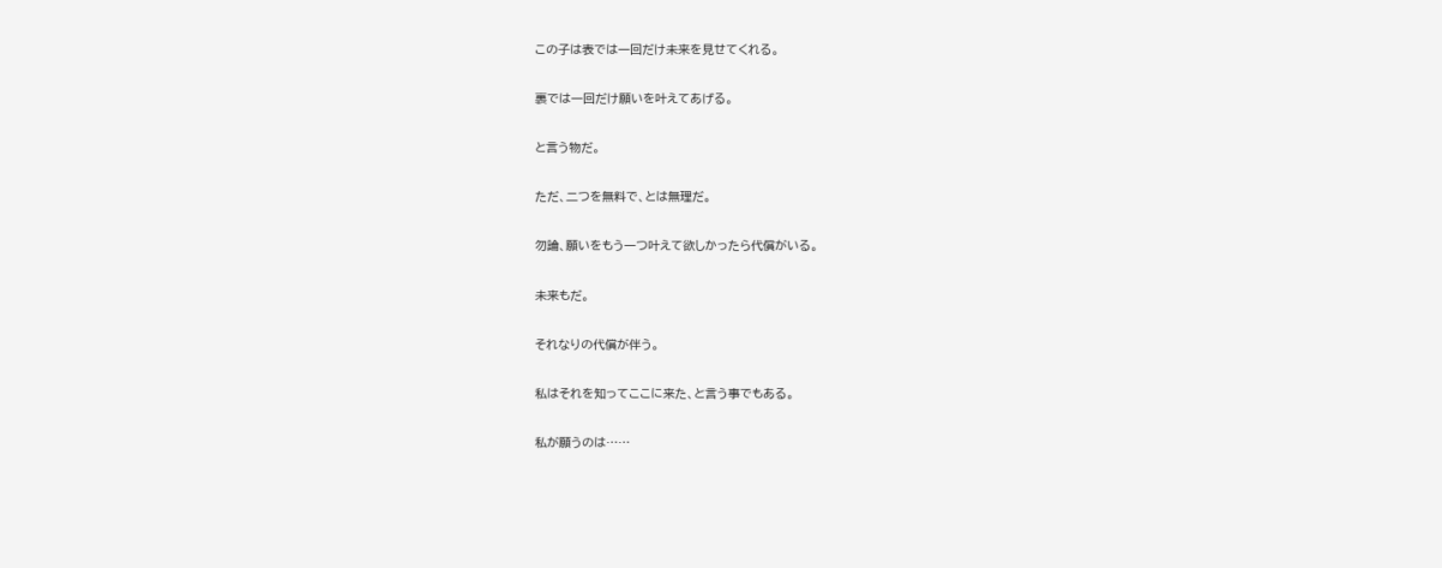この子は表では一回だけ未来を見せてくれる。

裏では一回だけ願いを叶えてあげる。

と言う物だ。

ただ、二つを無料で、とは無理だ。

勿論、願いをもう一つ叶えて欲しかったら代償がいる。

未来もだ。

それなりの代償が伴う。

私はそれを知ってここに来た、と言う事でもある。

私が願うのは……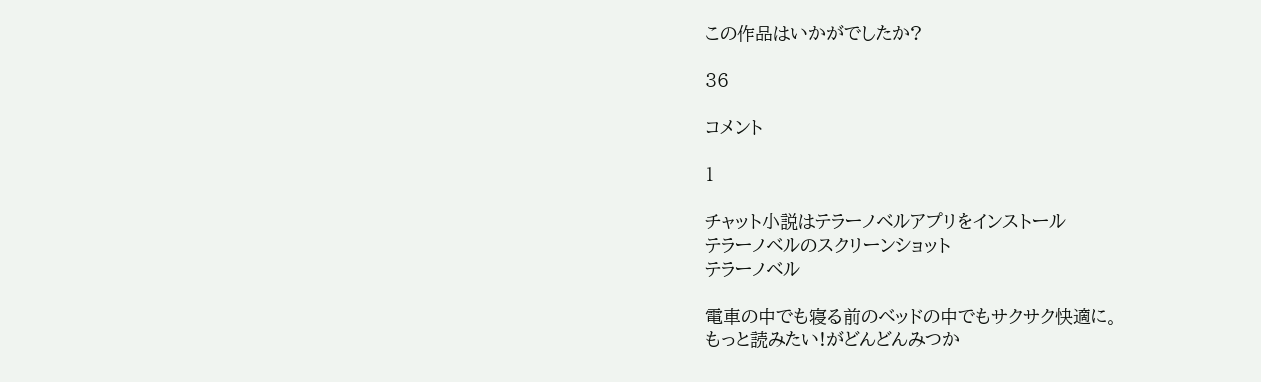この作品はいかがでしたか?

36

コメント

1

チャット小説はテラーノベルアプリをインストール
テラーノベルのスクリーンショット
テラーノベル

電車の中でも寝る前のベッドの中でもサクサク快適に。
もっと読みたい!がどんどんみつか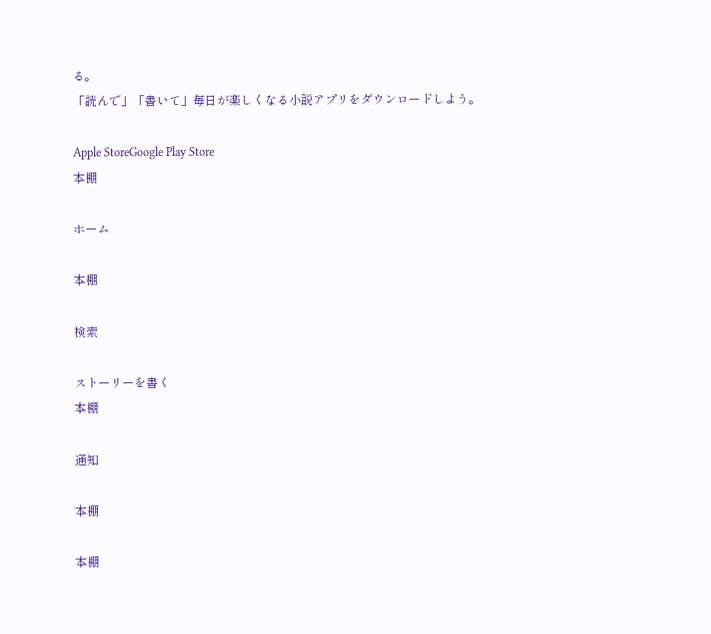る。
「読んで」「書いて」毎日が楽しくなる小説アプリをダウンロードしよう。

Apple StoreGoogle Play Store
本棚

ホーム

本棚

検索

ストーリーを書く
本棚

通知

本棚

本棚